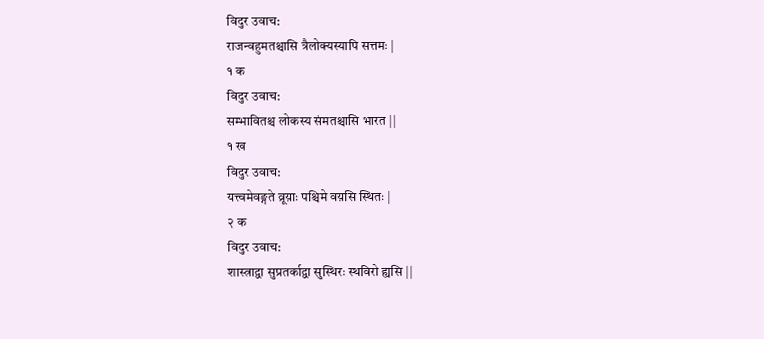विदुर उवाच:
राजन्वहुमतश्चासि त्रैलोक्यस्यापि सत्तमः |
१ क
विदुर उवाच:
सम्भावितश्च लोकस्य संमतश्चासि भारत ||
१ ख
विदुर उवाच:
यत्त्वमेवङ्गते व्रूय़ाः पश्चिमे वय़सि स्थितः |
२ क
विदुर उवाच:
शास्त्राद्वा सुप्रतर्काद्वा सुस्थिरः स्थविरो ह्यसि ||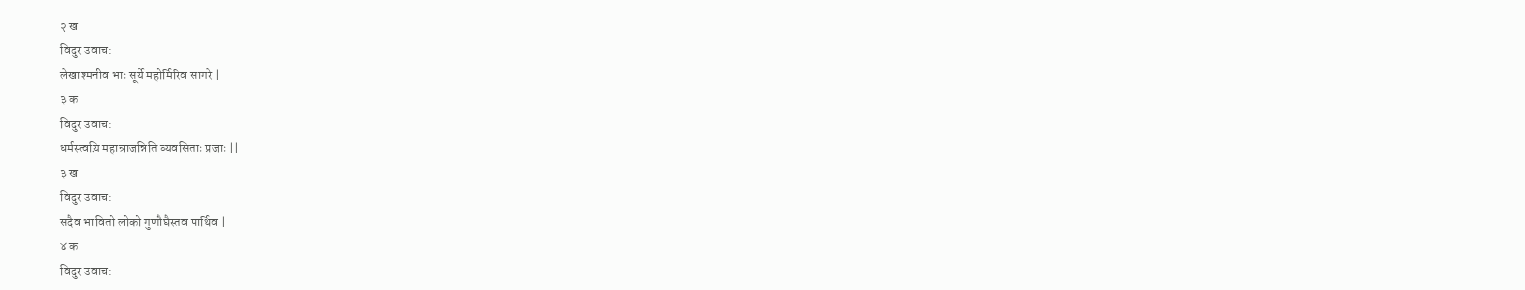२ ख
विदुर उवाच:
लेखाश्मनीव भाः सूर्ये महोर्मिरिव सागरे |
३ क
विदुर उवाच:
धर्मस्त्वय़ि महान्राजन्निति व्यवसिताः प्रजाः ||
३ ख
विदुर उवाच:
सदैव भावितो लोको गुणौघैस्तव पार्थिव |
४ क
विदुर उवाच: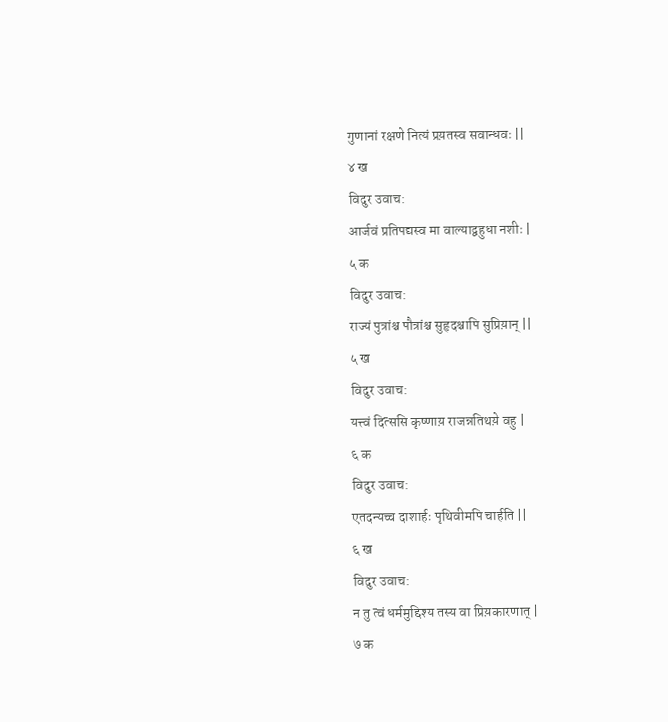गुणानां रक्षणे नित्यं प्रय़तस्व सवान्धवः ||
४ ख
विदुर उवाच:
आर्जवं प्रतिपद्यस्व मा वाल्याद्वहुधा नशीः |
५ क
विदुर उवाच:
राज्यं पुत्रांश्च पौत्रांश्च सुहृदश्चापि सुप्रिय़ान् ||
५ ख
विदुर उवाच:
यत्त्वं दित्ससि कृष्णाय़ राजन्नतिथय़े वहु |
६ क
विदुर उवाच:
एतदन्यच्च दाशार्हः पृथिवीमपि चार्हति ||
६ ख
विदुर उवाच:
न तु त्वं धर्ममुद्दिश्य तस्य वा प्रिय़कारणात् |
७ क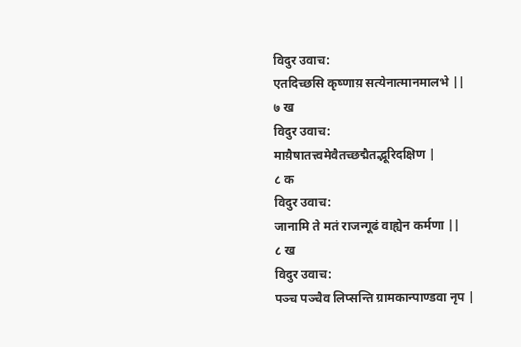विदुर उवाच:
एतदिच्छसि कृष्णाय़ सत्येनात्मानमालभे ||
७ ख
विदुर उवाच:
माय़ैषातत्त्वमेवैतच्छद्मैतद्भूरिदक्षिण |
८ क
विदुर उवाच:
जानामि ते मतं राजन्गूढं वाह्येन कर्मणा ||
८ ख
विदुर उवाच:
पञ्च पञ्चैव लिप्सन्ति ग्रामकान्पाण्डवा नृप |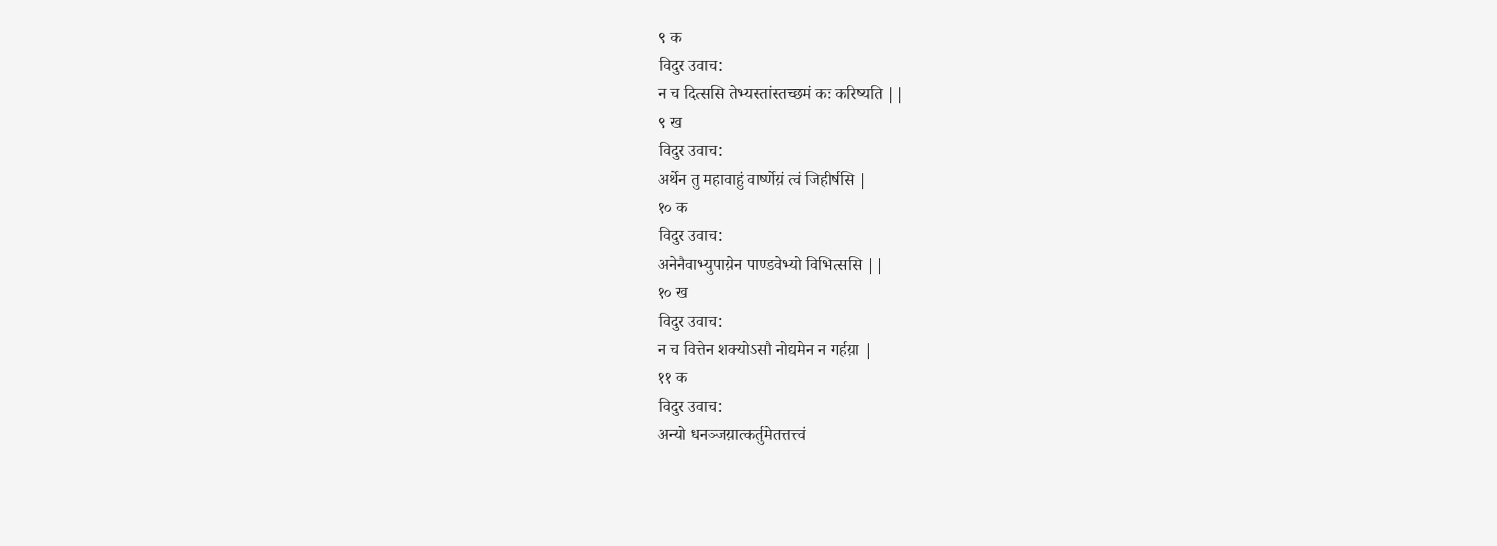९ क
विदुर उवाच:
न च दित्ससि तेभ्यस्तांस्तच्छमं कः करिष्यति ||
९ ख
विदुर उवाच:
अर्थेन तु महावाहुं वार्ष्णेय़ं त्वं जिहीर्षसि |
१० क
विदुर उवाच:
अनेनैवाभ्युपाय़ेन पाण्डवेभ्यो विभित्ससि ||
१० ख
विदुर उवाच:
न च वित्तेन शक्योऽसौ नोद्यमेन न गर्हय़ा |
११ क
विदुर उवाच:
अन्यो धनञ्जय़ात्कर्तुमेतत्तत्त्वं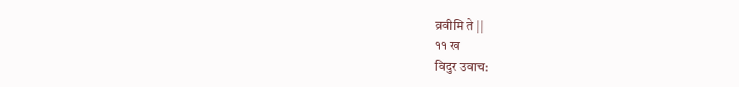व्रवीमि ते ||
११ ख
विदुर उवाच: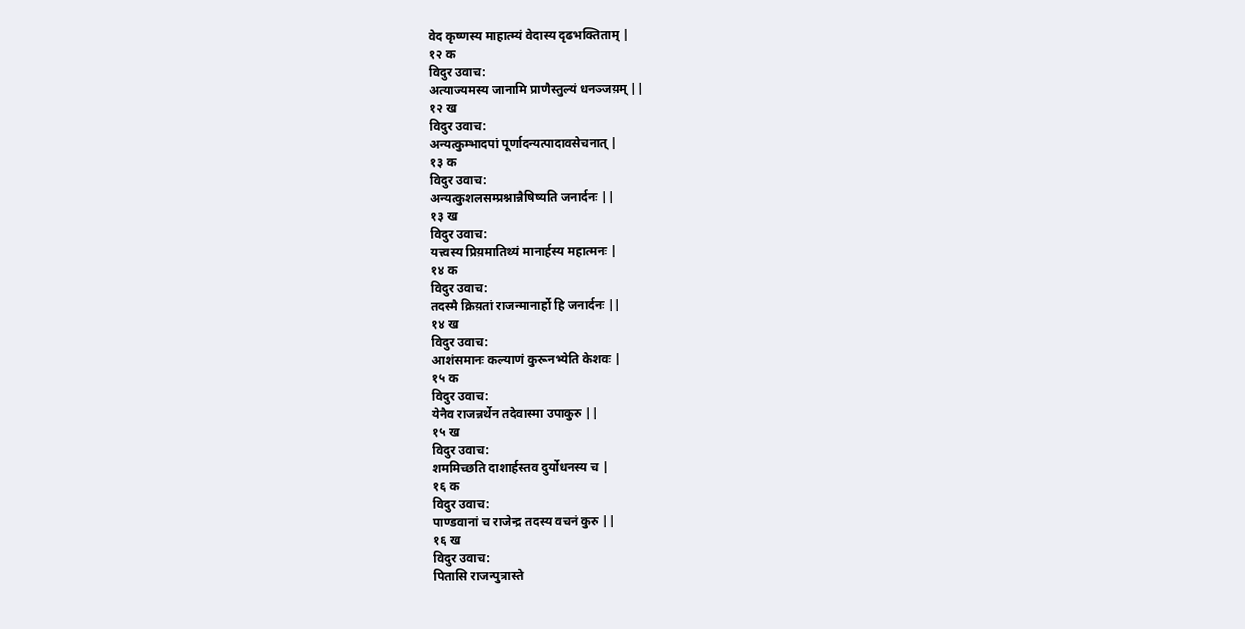वेद कृष्णस्य माहात्म्यं वेदास्य दृढभक्तिताम् |
१२ क
विदुर उवाच:
अत्याज्यमस्य जानामि प्राणैस्तुल्यं धनञ्जय़म् ||
१२ ख
विदुर उवाच:
अन्यत्कुम्भादपां पूर्णादन्यत्पादावसेचनात् |
१३ क
विदुर उवाच:
अन्यत्कुशलसम्प्रश्नान्नैषिष्यति जनार्दनः ||
१३ ख
विदुर उवाच:
यत्त्वस्य प्रिय़मातिथ्यं मानार्हस्य महात्मनः |
१४ क
विदुर उवाच:
तदस्मै क्रिय़तां राजन्मानार्हो हि जनार्दनः ||
१४ ख
विदुर उवाच:
आशंसमानः कल्याणं कुरूनभ्येति केशवः |
१५ क
विदुर उवाच:
येनैव राजन्नर्थेन तदेवास्मा उपाकुरु ||
१५ ख
विदुर उवाच:
शममिच्छति दाशार्हस्तव दुर्योधनस्य च |
१६ क
विदुर उवाच:
पाण्डवानां च राजेन्द्र तदस्य वचनं कुरु ||
१६ ख
विदुर उवाच:
पितासि राजन्पुत्रास्ते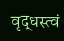वृद्धस्त्वं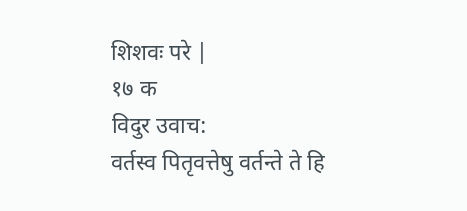शिशवः परे |
१७ क
विदुर उवाच:
वर्तस्व पितृवत्तेषु वर्तन्ते ते हि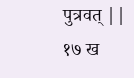पुत्रवत् ||
१७ ख